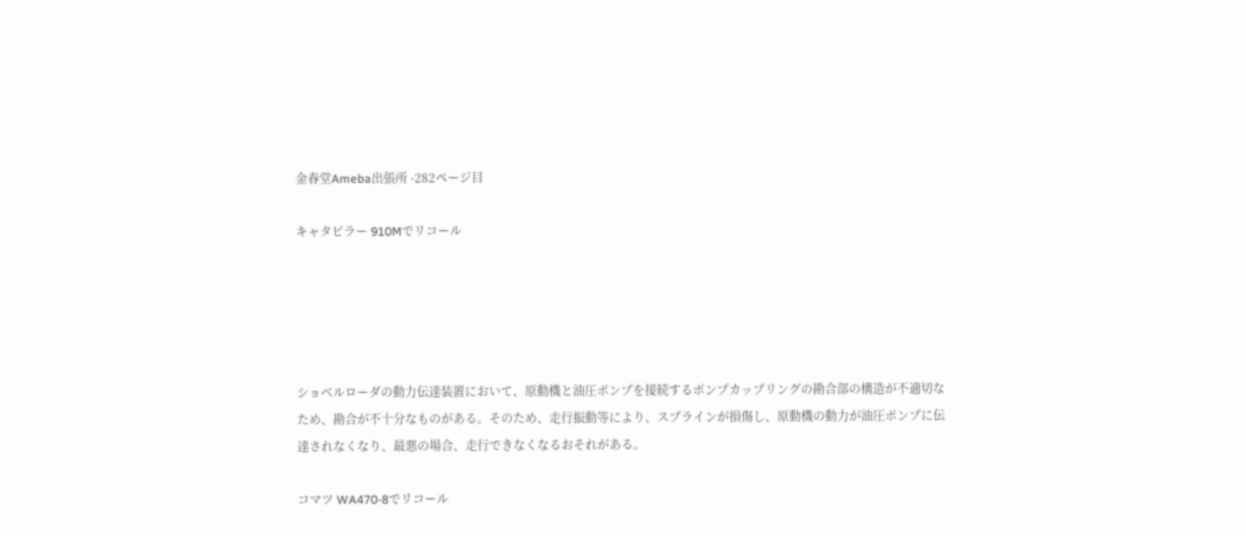金春堂Ameba出張所 -282ページ目

キャタピラー 910Mでリコール





ショベルローダの動力伝達装置において、原動機と油圧ポンプを接続するポンプカップリングの勘合部の構造が不適切なため、勘合が不十分なものがある。そのため、走行振動等により、スプラインが損傷し、原動機の動力が油圧ポンプに伝達されなくなり、最悪の場合、走行できなくなるおそれがある。

コマツ WA470-8でリコール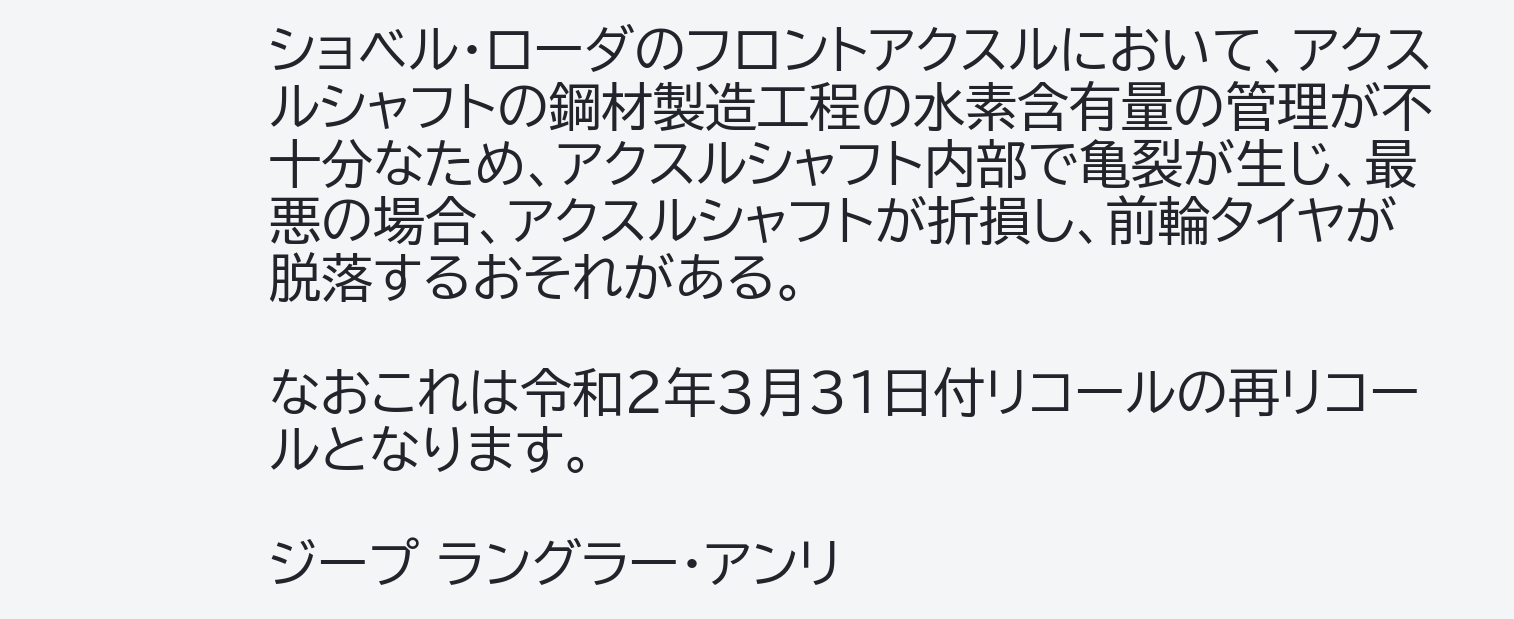ショベル・ローダのフロントアクスルにおいて、アクスルシャフトの鋼材製造工程の水素含有量の管理が不十分なため、アクスルシャフト内部で亀裂が生じ、最悪の場合、アクスルシャフトが折損し、前輪タイヤが脱落するおそれがある。

なおこれは令和2年3月31日付リコールの再リコールとなります。

ジープ ラングラー・アンリ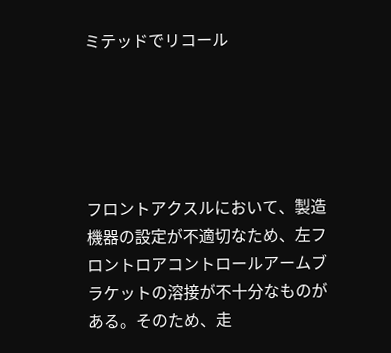ミテッドでリコール





フロントアクスルにおいて、製造機器の設定が不適切なため、左フロントロアコントロールアームブラケットの溶接が不十分なものがある。そのため、走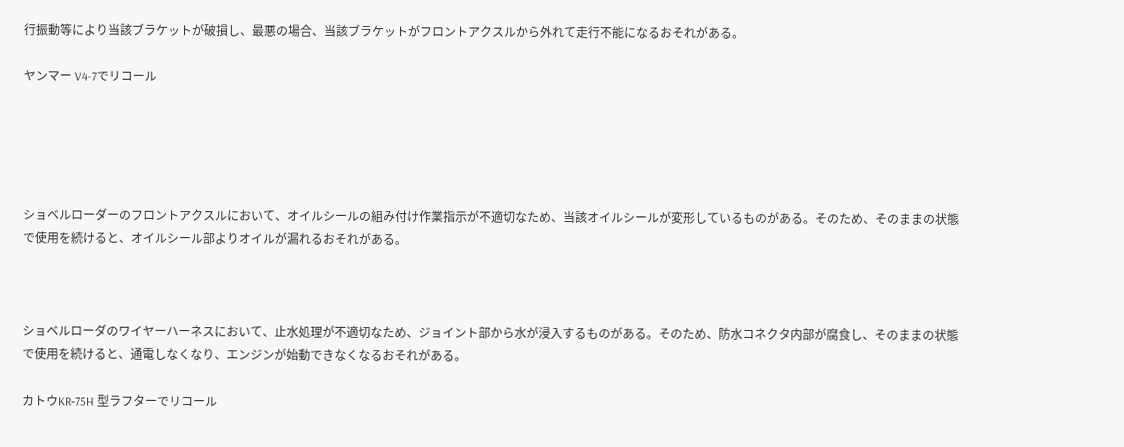行振動等により当該ブラケットが破損し、最悪の場合、当該ブラケットがフロントアクスルから外れて走行不能になるおそれがある。

ヤンマー V4-7でリコール





ショベルローダーのフロントアクスルにおいて、オイルシールの組み付け作業指示が不適切なため、当該オイルシールが変形しているものがある。そのため、そのままの状態で使用を続けると、オイルシール部よりオイルが漏れるおそれがある。



ショベルローダのワイヤーハーネスにおいて、止水処理が不適切なため、ジョイント部から水が浸入するものがある。そのため、防水コネクタ内部が腐食し、そのままの状態で使用を続けると、通電しなくなり、エンジンが始動できなくなるおそれがある。

カトウKR‐75H 型ラフターでリコール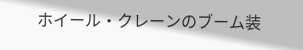ホイール・クレーンのブーム装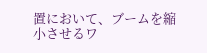置において、ブームを縮小させるワ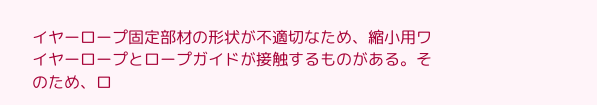イヤーロープ固定部材の形状が不適切なため、縮小用ワイヤーロープとロープガイドが接触するものがある。そのため、ロ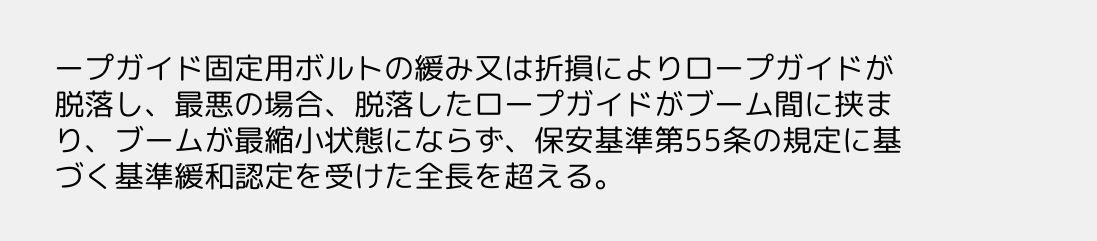ープガイド固定用ボルトの緩み又は折損によりロープガイドが脱落し、最悪の場合、脱落したロープガイドがブーム間に挟まり、ブームが最縮小状態にならず、保安基準第55条の規定に基づく基準緩和認定を受けた全長を超える。